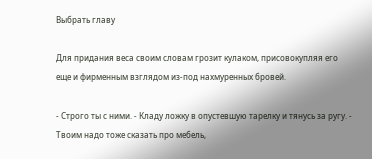Выбрать главу

Для придания веса своим словам грозит кулаком, присовокупляя его еще и фирменным взглядом из-под нахмуренных бровей.

- Строго ты с ними. - Кладу ложку в опустевшую тарелку и тянусь за ругу. - Твоим надо тоже сказать про мебель,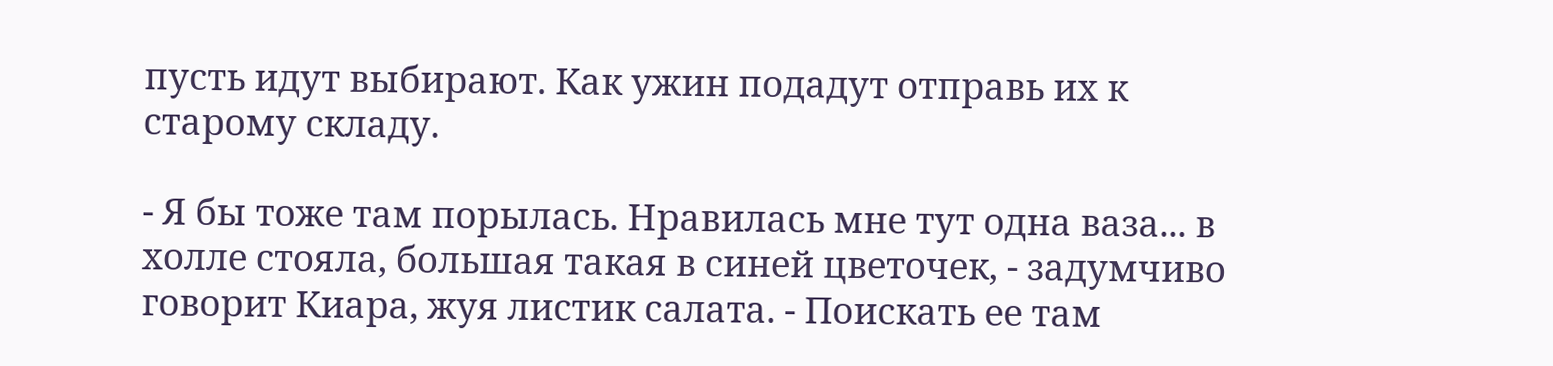пусть идут выбирают. Как ужин подадут отправь их к старому складу.

- Я бы тоже там порылась. Нравилась мне тут одна ваза... в холле стояла, большая такая в синей цветочек, - задумчиво говорит Киара, жуя листик салата. - Поискать ее там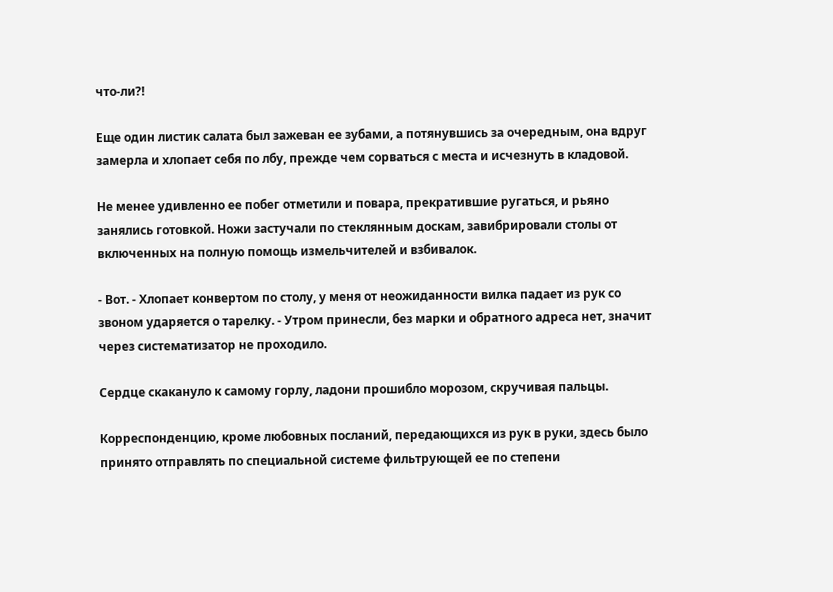что-ли?!

Еще один листик салата был зажеван ее зубами, а потянувшись за очередным, она вдруг замерла и хлопает себя по лбу, прежде чем сорваться с места и исчезнуть в кладовой.

Не менее удивленно ее побег отметили и повара, прекратившие ругаться, и рьяно занялись готовкой. Ножи застучали по стеклянным доскам, завибрировали столы от включенных на полную помощь измельчителей и взбивалок.

- Вот. - Хлопает конвертом по столу, у меня от неожиданности вилка падает из рук со звоном ударяется о тарелку. - Утром принесли, без марки и обратного адреса нет, значит через систематизатор не проходило.

Сердце скакануло к самому горлу, ладони прошибло морозом, скручивая пальцы.

Корреспонденцию, кроме любовных посланий, передающихся из рук в руки, здесь было принято отправлять по специальной системе фильтрующей ее по степени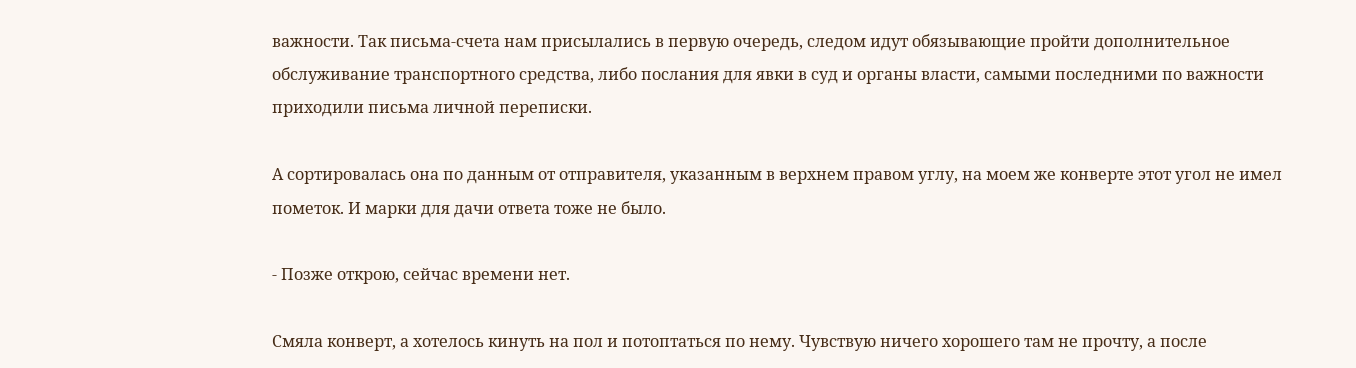важности. Так письма-счета нам присылались в первую очередь, следом идут обязывающие пройти дополнительное обслуживание транспортного средства, либо послания для явки в суд и органы власти, самыми последними по важности приходили письма личной переписки.

А сортировалась она по данным от отправителя, указанным в верхнем правом углу, на моем же конверте этот угол не имел пометок. И марки для дачи ответа тоже не было.

- Позже открою, сейчас времени нет.

Смяла конверт, а хотелось кинуть на пол и потоптаться по нему. Чувствую ничего хорошего там не прочту, а после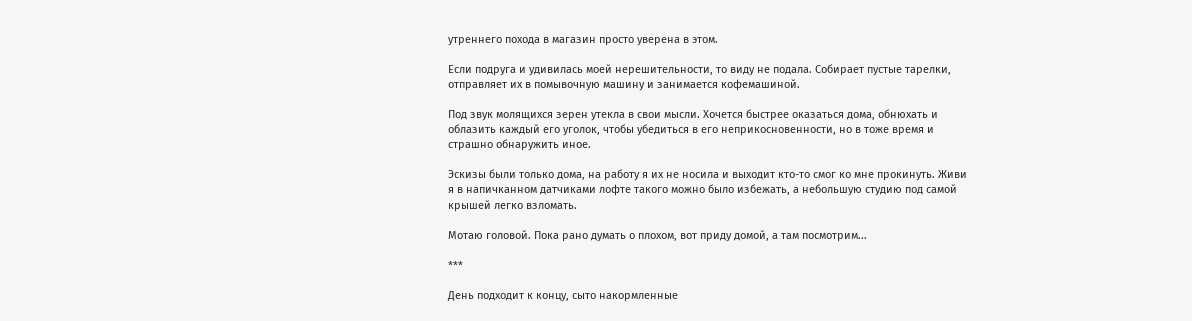утреннего похода в магазин просто уверена в этом.

Если подруга и удивилась моей нерешительности, то виду не подала. Собирает пустые тарелки, отправляет их в помывочную машину и занимается кофемашиной.

Под звук молящихся зерен утекла в свои мысли. Хочется быстрее оказаться дома, обнюхать и облазить каждый его уголок, чтобы убедиться в его неприкосновенности, но в тоже время и страшно обнаружить иное.

Эскизы были только дома, на работу я их не носила и выходит кто-то смог ко мне прокинуть. Живи я в напичканном датчиками лофте такого можно было избежать, а небольшую студию под самой крышей легко взломать.

Мотаю головой. Пока рано думать о плохом, вот приду домой, а там посмотрим...

***

День подходит к концу, сыто накормленные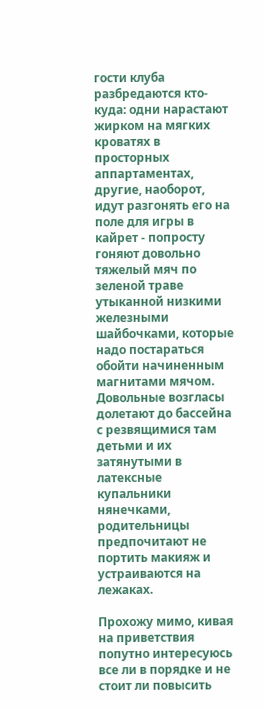гости клуба разбредаются кто-куда: одни нарастают жирком на мягких кроватях в просторных аппартаментах, другие, наоборот, идут разгонять его на поле для игры в кайрет - попросту гоняют довольно тяжелый мяч по зеленой траве утыканной низкими железными шайбочками, которые надо постараться обойти начиненным магнитами мячом. Довольные возгласы долетают до бассейна с резвящимися там детьми и их затянутыми в латексные купальники нянечками, родительницы предпочитают не портить макияж и устраиваются на лежаках.

Прохожу мимо, кивая на приветствия попутно интересуюсь все ли в порядке и не стоит ли повысить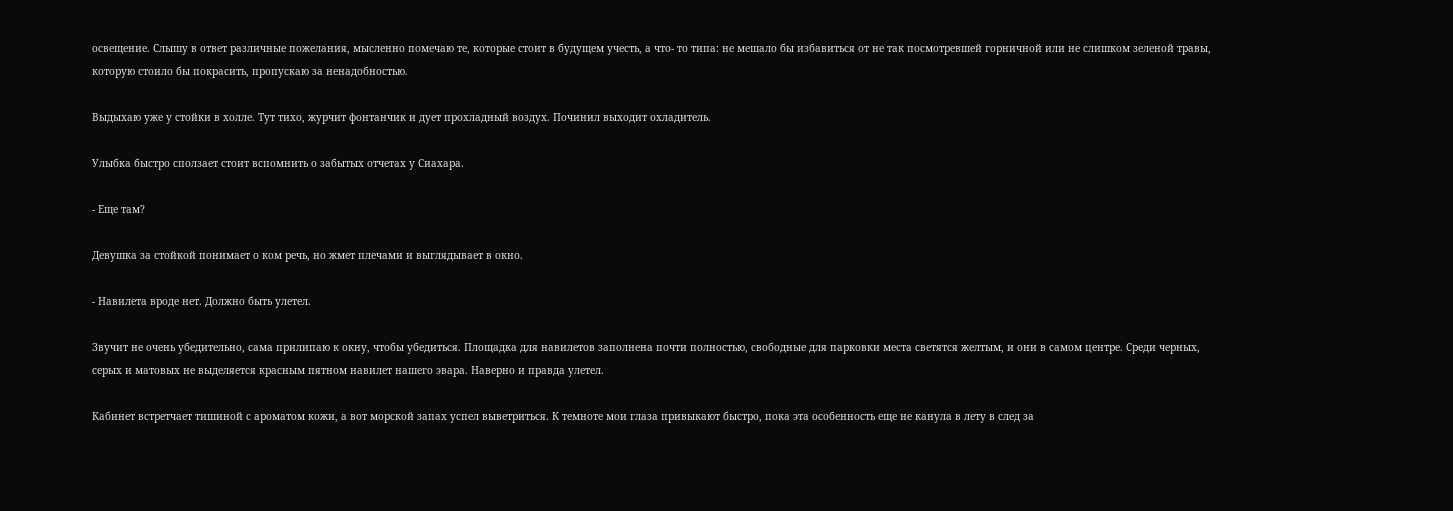освещение. Слышу в ответ различные пожелания, мысленно помечаю те, которые стоит в будущем учесть, а что- то типа: не мешало бы избавиться от не так посмотревшей горничной или не слишком зеленой травы, которую стоило бы покрасить, пропускаю за ненадобностью.

Выдыхаю уже у стойки в холле. Тут тихо, журчит фонтанчик и дует прохладный воздух. Починил выходит охладитель.

Улыбка быстро сползает стоит вспомнить о забытых отчетах у Сиахара.

- Еще там?

Девушка за стойкой понимает о ком речь, но жмет плечами и выглядывает в окно.

- Навилета вроде нет. Должно быть улетел.

Звучит не очень убедительно, сама прилипаю к окну, чтобы убедиться. Площадка для навилетов заполнена почти полностью, свободные для парковки места светятся желтым, и они в самом центре. Среди черных, серых и матовых не выделяется красным пятном навилет нашего эвара. Наверно и правда улетел.

Кабинет встретчает тишиной с ароматом кожи, а вот морской запах успел выветриться. К темноте мои глаза привыкают быстро, пока эта особенность еще не канула в лету в след за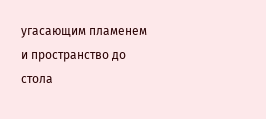угасающим пламенем и пространство до стола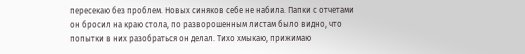пересекаю без проблем. Новых синяков себе не набила. Папки с отчетами он бросил на краю стола, по разворошенным листам было видно, что попытки в них разобраться он делал. Тихо хмыкаю, прижимаю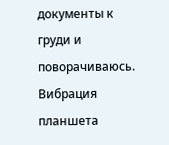документы к груди и поворачиваюсь. Вибрация планшета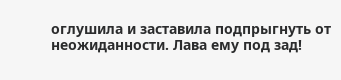оглушила и заставила подпрыгнуть от неожиданности. Лава ему под зад!